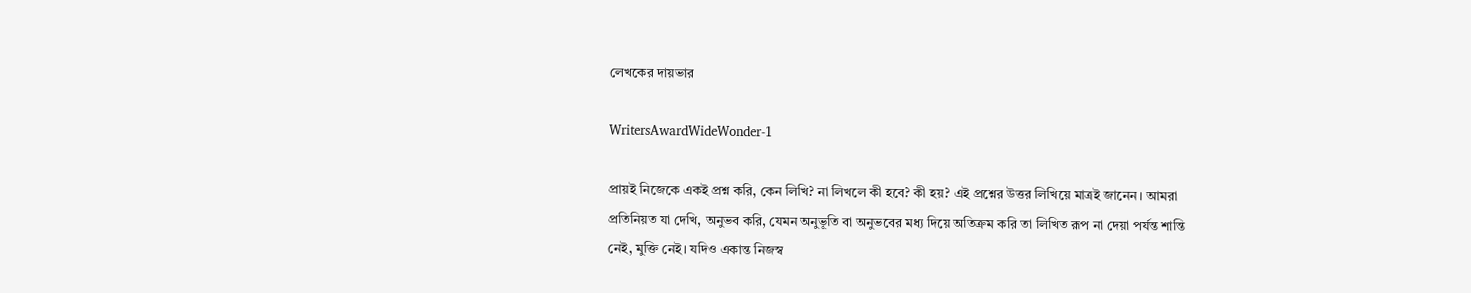লেখকের দায়ভার

WritersAwardWideWonder-1

প্রায়ই নিজেকে একই প্রশ্ন করি, কেন লিখি? না লিখলে কী হবে? কী হয়? এই প্রশ্নের উত্তর লিখিয়ে মাত্রই জানেন। আমরা প্রতিনিয়ত যা দেখি, অনুভব করি, যেমন অনুভূতি বা অনুভবের মধ্য দিয়ে অতিক্রম করি তা লিখিত রূপ না দেয়া পর্যন্ত শান্তি নেই, মুক্তি নেই। যদিও একান্ত নিজস্ব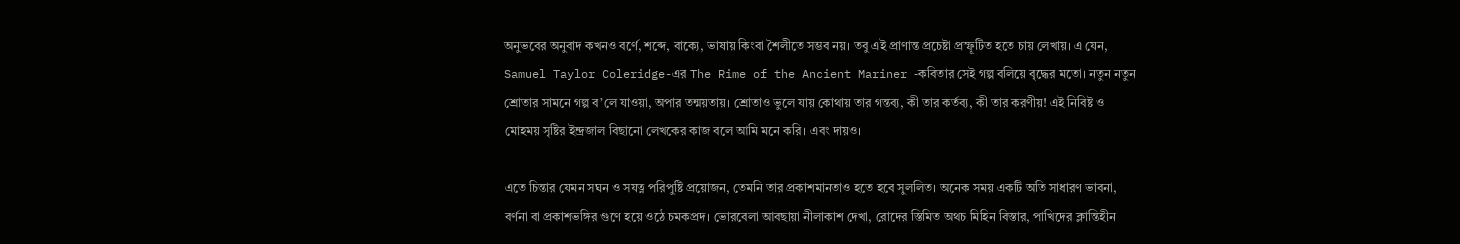অনুভবের অনুবাদ কখনও বর্ণে, শব্দে, বাক্যে, ভাষায় কিংবা শৈলীতে সম্ভব নয়। তবু এই প্রাণান্ত প্রচেষ্টা প্রস্ফূটিত হতে চায় লেখায়। এ যেন, Samuel Taylor Coleridge-এর The Rime of the Ancient Mariner -কবিতার সেই গল্প বলিয়ে বৃদ্ধের মতো। নতুন নতুন শ্রোতার সামনে গল্প ব’লে যাওয়া, অপার তন্ময়তায়। শ্রোতাও ভুলে যায় কোথায় তার গন্তব্য, কী তার কর্তব্য, কী তার করণীয়! এই নিবিষ্ট ও মোহময় সৃষ্টির ইন্দ্রজাল বিছানো লেখকের কাজ বলে আমি মনে করি। এবং দায়ও।

এতে চিন্তার যেমন সঘন ও সযত্ন পরিপুষ্টি প্রয়োজন, তেমনি তার প্রকাশমানতাও হতে হবে সুললিত। অনেক সময় একটি অতি সাধারণ ভাবনা, বর্ণনা বা প্রকাশভঙ্গির গুণে হয়ে ওঠে চমকপ্রদ। ভোরবেলা আবছায়া নীলাকাশ দেখা, রোদের স্তিমিত অথচ মিহিন বিস্তার, পাখিদের ক্লান্তিহীন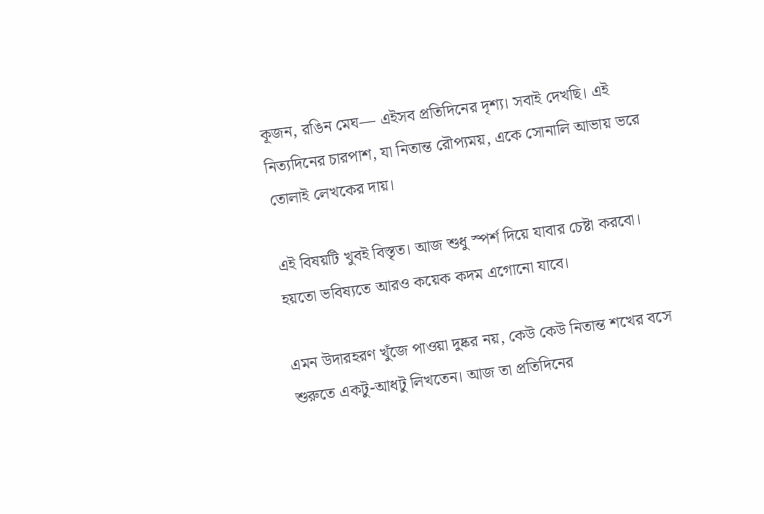কূজন, রঙিন মেঘ— এইসব প্রতিদিনের দৃশ্য। সবাই দেখছি। এই নিত্যদিনের চারপাশ, যা নিতান্ত রৌপ্যময়, একে সোনালি আভায় ভরে তোলাই লেখকের দায়।

এই বিষয়টি খুবই বিস্তৃত। আজ শুধু স্পর্শ দিয়ে যাবার চেষ্টা করবো। হয়তো ভবিষ্যতে আরও কয়েক কদম এগোনো যাবে।

এমন উদারহরণ খুঁজে পাওয়া দুষ্কর নয়, কেউ কেউ নিতান্ত শখের বসে শুরুতে একটু-আধটু লিখতেন। আজ তা প্রতিদিনের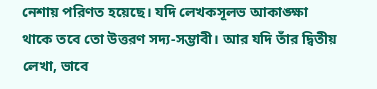নেশায় পরিণত হয়েছে। যদি লেখকসূলভ আকাঙ্ক্ষা থাকে তবে তো উত্তরণ সদ্য-সম্ভাবী। আর যদি তাঁর দ্বিতীয় লেখা, ভাবে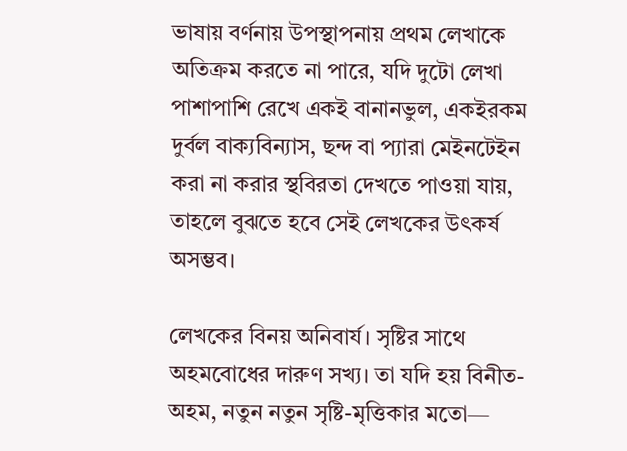ভাষায় বর্ণনায় উপস্থাপনায় প্রথম লেখাকে অতিক্রম করতে না পারে, যদি দুটো লেখা পাশাপাশি রেখে একই বানানভুল, একইরকম দুর্বল বাক্যবিন্যাস, ছন্দ বা প্যারা মেইনটেইন করা না করার স্থবিরতা দেখতে পাওয়া যায়, তাহলে বুঝতে হবে সেই লেখকের উৎকর্ষ অসম্ভব।

লেখকের বিনয় অনিবার্য। সৃষ্টির সাথে অহমবোধের দারুণ সখ্য। তা যদি হয় বিনীত-অহম, নতুন নতুন সৃষ্টি-মৃত্তিকার মতো—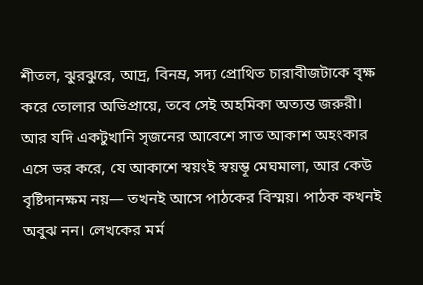শীতল, ঝুরঝুরে, আদ্র, বিনম্র, সদ্য প্রোথিত চারাবীজটাকে বৃক্ষ করে তোলার অভিপ্রায়ে, তবে সেই অহমিকা অত্যন্ত জরুরী। আর যদি একটুখানি সৃজনের আবেশে সাত আকাশ অহংকার এসে ভর করে, যে আকাশে স্বয়ংই স্বয়ম্ভূ মেঘমালা, আর কেউ বৃষ্টিদানক্ষম নয়— তখনই আসে পাঠকের বিস্ময়। পাঠক কখনই অবুঝ নন। লেখকের মর্ম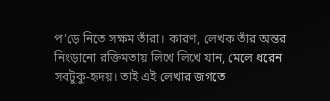প’ড়ে নিতে সক্ষম তাঁরা। কারণ, লেখক তাঁর অন্তর নিংড়ানো রক্তিমতায় লিখে লিখে যান, মেলে ধরেন সবটুকু-হৃদয়। তাই এই লেখার জগতে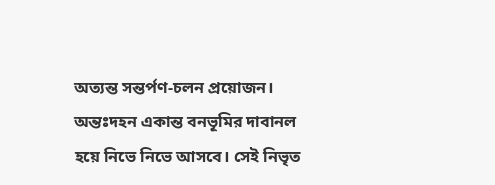অত্যন্ত সন্তর্পণ-চলন প্রয়োজন। অন্তঃদহন একান্ত বনভূমির দাবানল হয়ে নিভে নিভে আসবে। সেই নিভৃত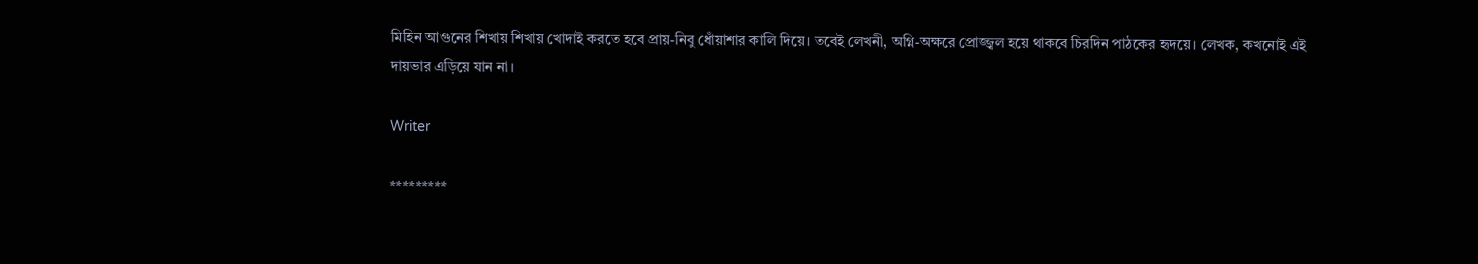মিহিন আগুনের শিখায় শিখায় খোদাই করতে হবে প্রায়-নিবু ধোঁয়াশার কালি দিয়ে। তবেই লেখনী, অগ্নি-অক্ষরে প্রোজ্জ্বল হয়ে থাকবে চিরদিন পাঠকের হৃদয়ে। লেখক, কখনোই এই দায়ভার এড়িয়ে যান না।

Writer

*********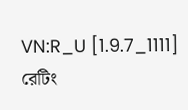VN:R_U [1.9.7_1111]
রেটিং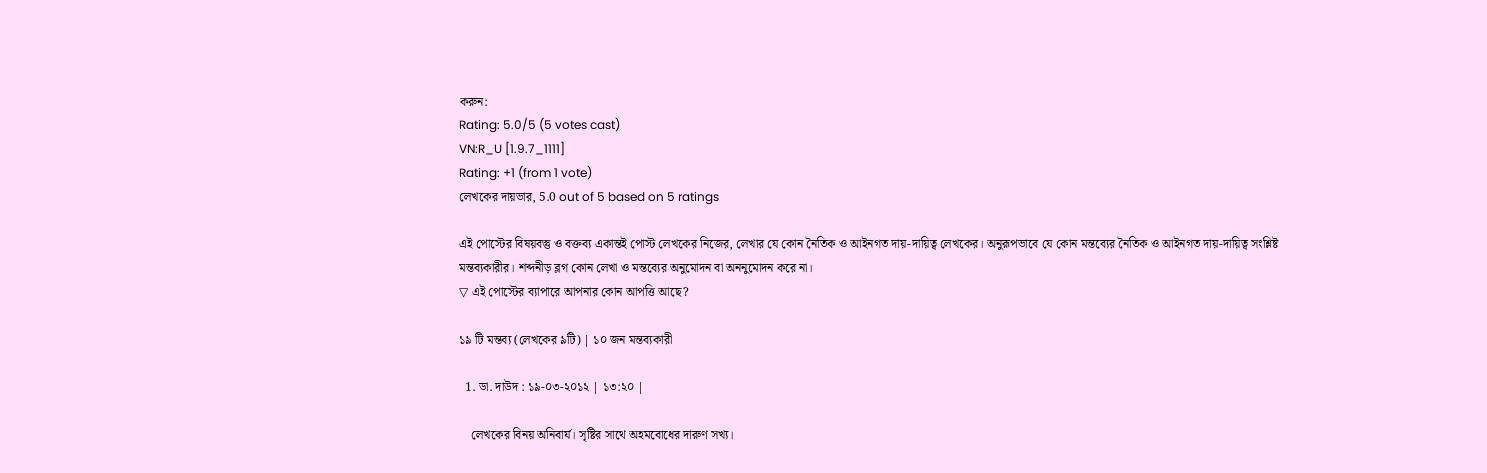করুন:
Rating: 5.0/5 (5 votes cast)
VN:R_U [1.9.7_1111]
Rating: +1 (from 1 vote)
লেখকের দায়ভার, 5.0 out of 5 based on 5 ratings

এই পোস্টের বিষয়বস্তু ও বক্তব্য একান্তই পোস্ট লেখকের নিজের, লেখার যে কোন নৈতিক ও আইনগত দায়-দায়িত্ব লেখকের। অনুরূপভাবে যে কোন মন্তব্যের নৈতিক ও আইনগত দায়-দায়িত্ব সংশ্লিষ্ট মন্তব্যকারীর। শব্দনীড় ব্লগ কোন লেখা ও মন্তব্যের অনুমোদন বা অননুমোদন করে না।
▽ এই পোস্টের ব্যাপারে আপনার কোন আপত্তি আছে?

১৯ টি মন্তব্য (লেখকের ৯টি) | ১০ জন মন্তব্যকারী

  1. ডা. দাউদ : ১৯-০৩-২০১২ | ১৩:২০ |

    লেখকের বিনয় অনিবার্য। সৃষ্টির সাথে অহমবোধের দারুণ সখ্য।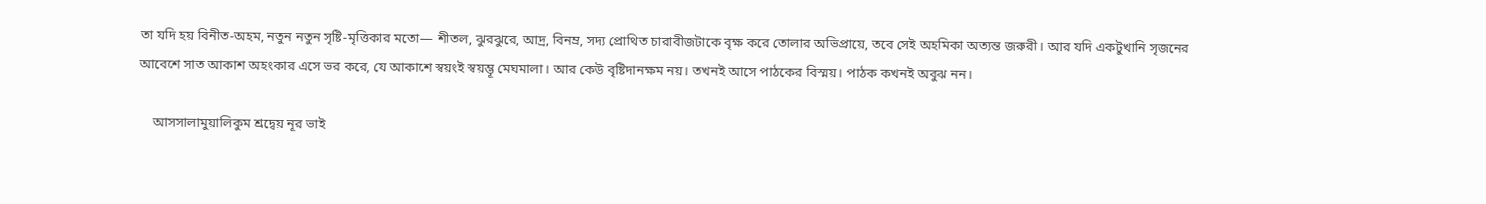তা যদি হয় বিনীত-অহম, নতুন নতুন সৃষ্টি-মৃত্তিকার মতো— শীতল, ঝুরঝুরে, আদ্র, বিনম্র, সদ্য প্রোথিত চারাবীজটাকে বৃক্ষ করে তোলার অভিপ্রায়ে, তবে সেই অহমিকা অত্যন্ত জরুরী। আর যদি একটুখানি সৃজনের আবেশে সাত আকাশ অহংকার এসে ভর করে, যে আকাশে স্বয়ংই স্বয়ম্ভূ মেঘমালা। আর কেউ বৃষ্টিদানক্ষম নয়। তখনই আসে পাঠকের বিস্ময়। পাঠক কখনই অবুঝ নন।

    আসসালামুয়ালিকুম শ্রদ্বেয় নূর ভাই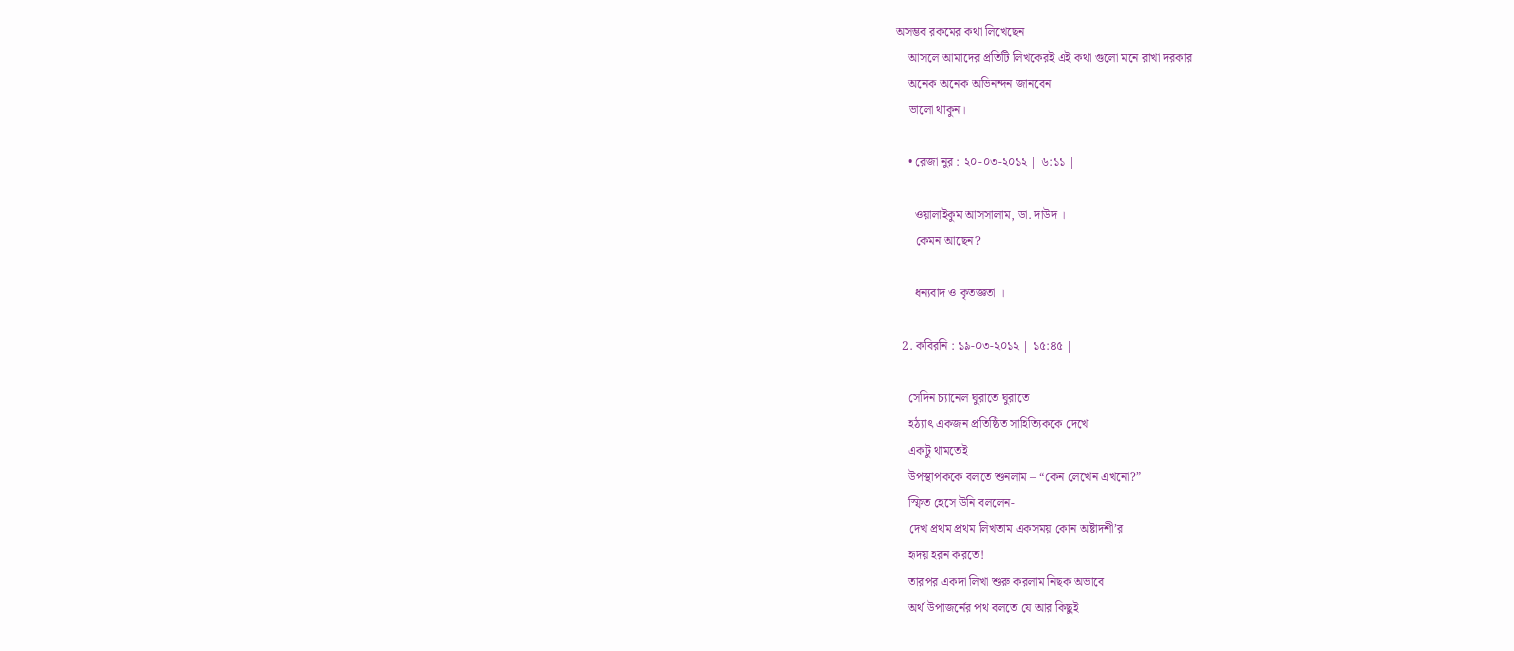অসম্ভব রকমের কথা লিখেছেন
    আসলে আমাদের প্রতিটি লিখকেরই এই কথা গুলো মনে রাখা দরকার
    অনেক অনেক অভিনন্দন জানবেন
    ভালো থাকুন।

    • রেজা নুর : ২০-০৩-২০১২ | ৬:১১ |

      ওয়ালাইকুম আসসালাম, ডা. দাউদ ।
      কেমন আছেন?

      ধন্যবাদ ও কৃতজ্ঞতা ।

  2. কবিরনি : ১৯-০৩-২০১২ | ১৫:৪৫ |

    সেদিন চ্যানেল ঘুরাতে ঘুরাতে
    হঠ্যাৎ একজন প্রতিষ্ঠিত সাহিত্যিককে দেখে
    একটু থামতেই
    উপস্থাপককে বলতে শুনলাম – “কেন লেখেন এখনো?”
    স্ফিত হেসে উনি বললেন-
    দেখ প্রথম প্রথম লিখতাম একসময় কোন অষ্টাদশী’র
    হৃদয় হরন করতে!
    তারপর একদা লিখা শুরু করলাম নিছক অভাবে
    অর্থ উপাজর্নের পথ বলতে যে আর কিছুই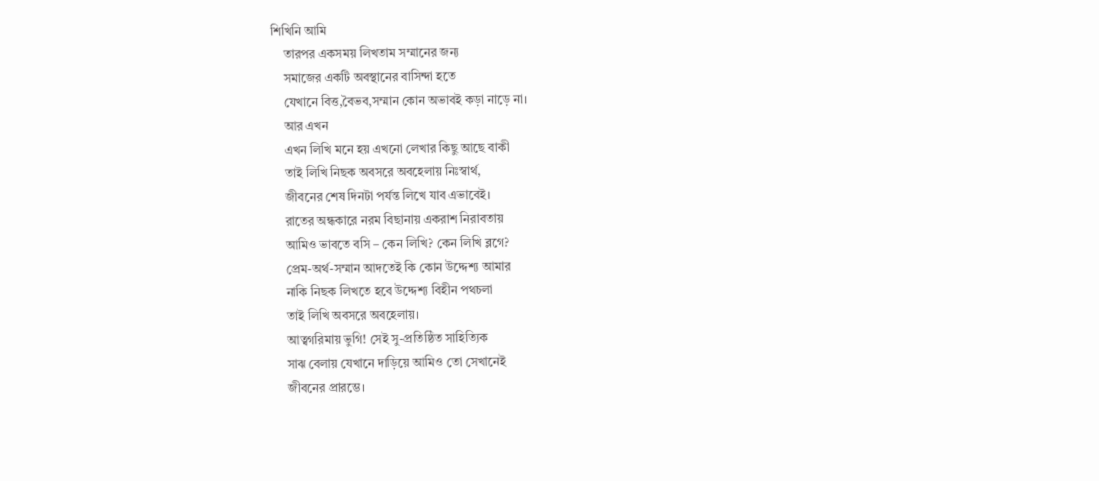শিখিনি আমি
    তারপর একসময় লিখতাম সম্মানের জন্য
    সমাজের একটি অবস্থানের বাসিন্দা হতে
    যেখানে বিত্ত,বৈভব,সম্মান কোন অভাবই কড়া নাড়ে না।
    আর এখন
    এখন লিখি মনে হয় এখনো লেখার কিছু আছে বাকী
    তাই লিখি নিছক অবসরে অবহেলায় নিঃস্বার্থ,
    জীবনের শেষ দিনটা পর্যন্ত লিখে যাব এভাবেই।
    রাতের অন্ধকারে নরম বিছানায় একরাশ নিরাবতায়
    আমিও ভাবতে বসি – কেন লিখি? কেন লিখি ব্লগে?
    প্রেম-অর্থ-সম্মান আদতেই কি কোন উদ্দেশ্য আমার
    নাকি নিছক লিখতে হবে উদ্দেশ্য বিহীন পথচলা
    তাই লিখি অবসরে অবহেলায়।
    আত্বগরিমায় ভুগি! সেই সু-প্রতিষ্ঠিত সাহিত্যিক
    সাঝ বেলায় যেখানে দাড়িয়ে আমিও তো সেখানেই
    জীবনের প্রারম্ভে।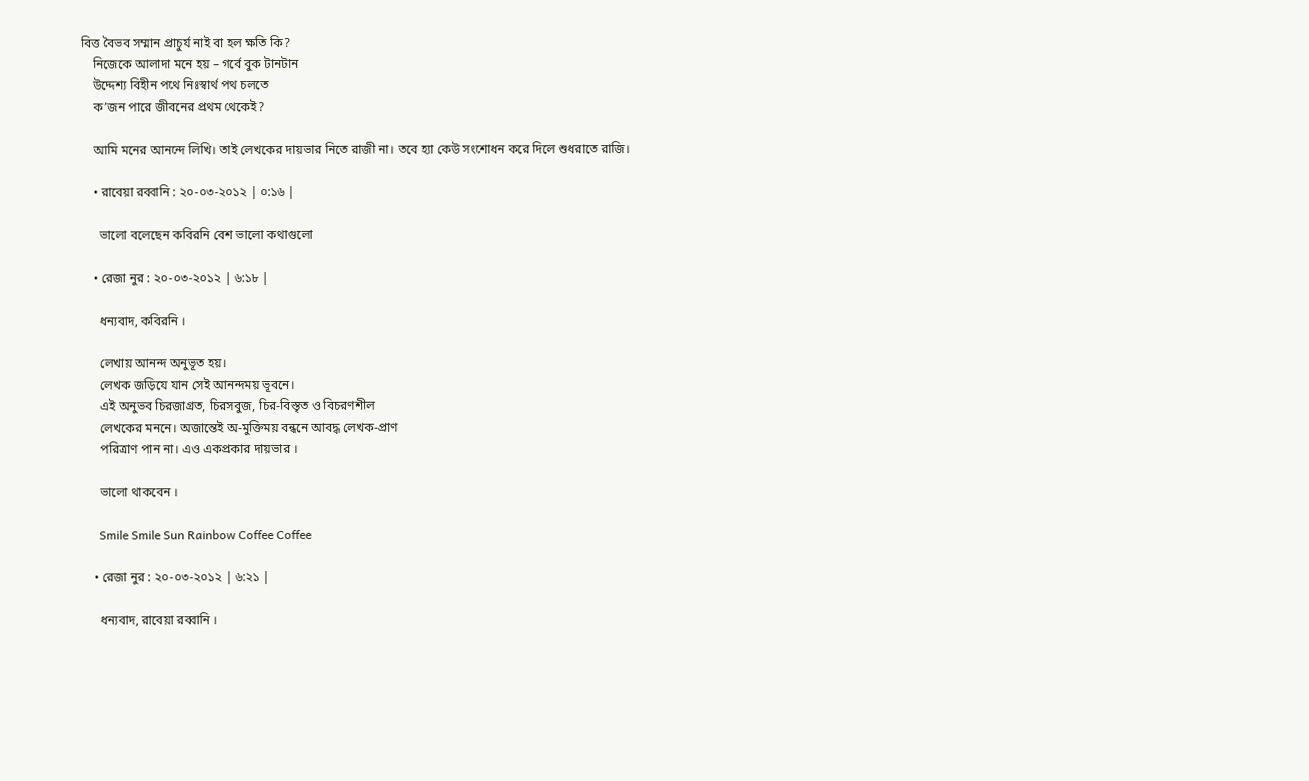বিত্ত বৈভব সম্মান প্রাচুর্য নাই বা হল ক্ষতি কি?
    নিজেকে আলাদা মনে হয় – গর্বে বুক টানটান
    উদ্দেশ্য বিহীন পথে নিঃস্বার্থ পথ চলতে
    ক’জন পারে জীবনের প্রথম থেকেই?

    আমি মনের আনন্দে লিখি। তাই লেখকের দায়ভার নিতে রাজী না। তবে হ্যা কেউ সংশোধন করে দিলে শুধরাতে রাজি।

    • রাবেয়া রব্বানি : ২০-০৩-২০১২ | ০:১৬ |

      ভালো বলেছেন কবিরনি বেশ ভালো কথাগুলো

    • রেজা নুর : ২০-০৩-২০১২ | ৬:১৮ |

      ধন্যবাদ, কবিরনি ।

      লেখায় আনন্দ অনুভূত হয়।
      লেখক জড়িযে যান সেই আনন্দময় ভূবনে।
      এই অনুভব চিরজাগ্রত, চিরসবুজ, চির-বিস্তৃত ও বিচরণশীল
      লেখকের মননে। অজান্তেই অ-মুক্তিময় বন্ধনে আবদ্ধ লেখক-প্রাণ
      পরিত্রাণ পান না। এও একপ্রকার দায়ভার ।

      ভালো থাকবেন ।

      Smile Smile Sun Rainbow Coffee Coffee

    • রেজা নুর : ২০-০৩-২০১২ | ৬:২১ |

      ধন্যবাদ, রাবেয়া রব্বানি ।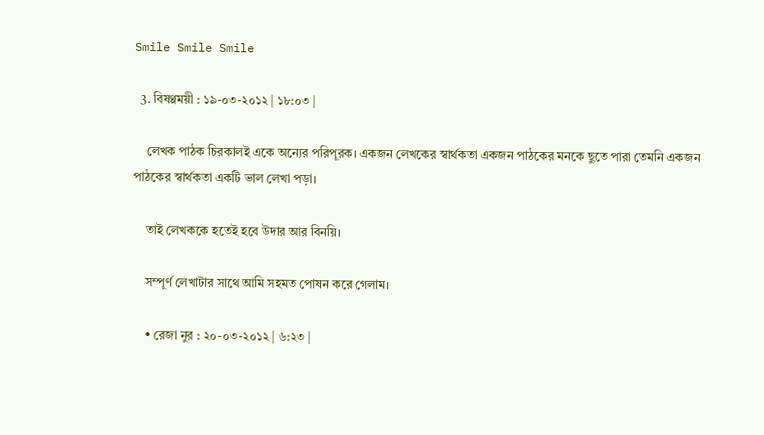Smile Smile Smile

  3. বিষণ্ণময়ী : ১৯-০৩-২০১২ | ১৮:০৩ |

    লেখক পাঠক চিরকালই একে অন্যের পরিপূরক। একজন লেখকের স্বার্থকতা একজন পাঠকের মনকে ছুতে পারা তেমনি একজন পাঠকের স্বার্থকতা একটি ভাল লেখা পড়া।

    তাই লেখককে হতেই হবে উদার আর বিনয়ি।

    সম্পূর্ণ লেখাটার সাথে আমি সহমত পোষন করে গেলাম।

    • রেজা নুর : ২০-০৩-২০১২ | ৬:২৩ |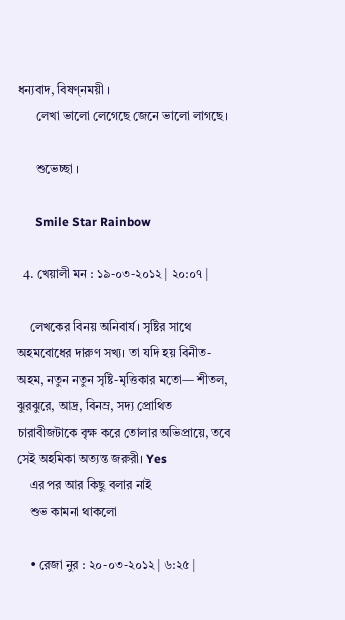ধন্যবাদ, বিষণ্নময়ী ।
      লেখা ভালো লেগেছে জেনে ভালো লাগছে।

      শুভেচ্ছা ।

      Smile Star Rainbow

  4. খেয়ালী মন : ১৯-০৩-২০১২ | ২০:০৭ |

    লেখকের বিনয় অনিবার্য। সৃষ্টির সাথে অহমবোধের দারুণ সখ্য। তা যদি হয় বিনীত-অহম, নতুন নতুন সৃষ্টি-মৃত্তিকার মতো— শীতল, ঝুরঝুরে, আদ্র, বিনম্র, সদ্য প্রোথিত চারাবীজটাকে বৃক্ষ করে তোলার অভিপ্রায়ে, তবে সেই অহমিকা অত্যন্ত জরুরী। Yes
    এর পর আর কিছু বলার নাই
    শুভ কামনা থাকলো

    • রেজা নুর : ২০-০৩-২০১২ | ৬:২৫ |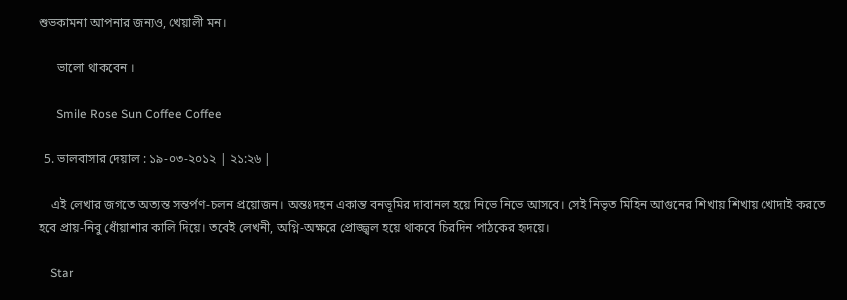শুভকামনা আপনার জন্যও, খেয়ালী মন।

      ভালো থাকবেন ।

      Smile Rose Sun Coffee Coffee

  5. ভালবাসার দেয়াল : ১৯-০৩-২০১২ | ২১:২৬ |

    এই লেখার জগতে অত্যন্ত সন্তর্পণ-চলন প্রয়োজন। অন্তঃদহন একান্ত বনভূমির দাবানল হয়ে নিভে নিভে আসবে। সেই নিভৃত মিহিন আগুনের শিখায় শিখায় খোদাই করতে হবে প্রায়-নিবু ধোঁয়াশার কালি দিয়ে। তবেই লেখনী, অগ্নি-অক্ষরে প্রোজ্জ্বল হয়ে থাকবে চিরদিন পাঠকের হৃদয়ে।

    Star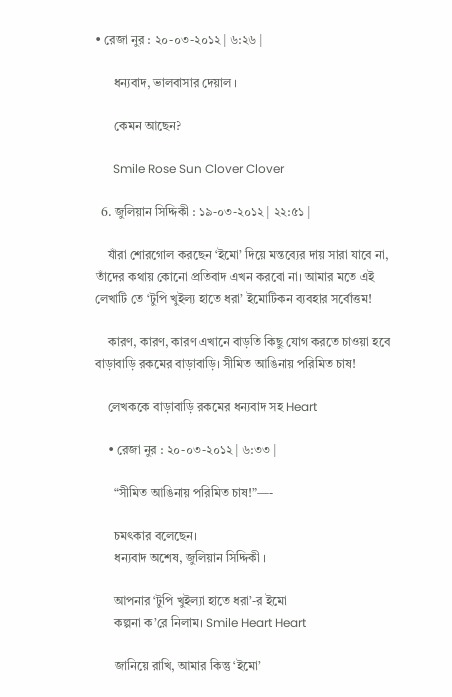• রেজা নুর : ২০-০৩-২০১২ | ৬:২৬ |

      ধন্যবাদ, ভালবাসার দেয়াল ।

      কেমন আছেন?

      Smile Rose Sun Clover Clover

  6. জুলিয়ান সিদ্দিকী : ১৯-০৩-২০১২ | ২২:৫১ |

    যাঁরা শোরগোল করছেন ‘ইমো’ দিয়ে মন্তব্যের দায় সারা যাবে না, তাঁদের কথায় কোনো প্রতিবাদ এখন করবো না। আমার মতে এই লেখাটি তে ‘টুপি খুইল্য হাতে ধরা’ ইমোটিকন ব্যবহার সর্বোত্তম!

    কারণ, কারণ, কারণ এখানে বাড়তি কিছু যোগ করতে চাওয়া হবে বাড়াবাড়ি রকমের বাড়াবাড়ি। সীমিত আঙিনায় পরিমিত চাষ!

    লেখককে বাড়াবাড়ি রকমের ধন্যবাদ সহ Heart

    • রেজা নুর : ২০-০৩-২০১২ | ৬:৩৩ |

      “সীমিত আঙিনায় পরিমিত চাষ!”—-

      চমৎকার বলেছেন।
      ধন্যবাদ অশেষ, জুলিয়ান সিদ্দিকী ।

      আপনার ‘টুপি খুইল্যা হাতে ধরা’-র ইমো
      কল্পনা ক’রে নিলাম। Smile Heart Heart

      জানিয়ে রাখি, আমার কিন্তু ‘ইমো’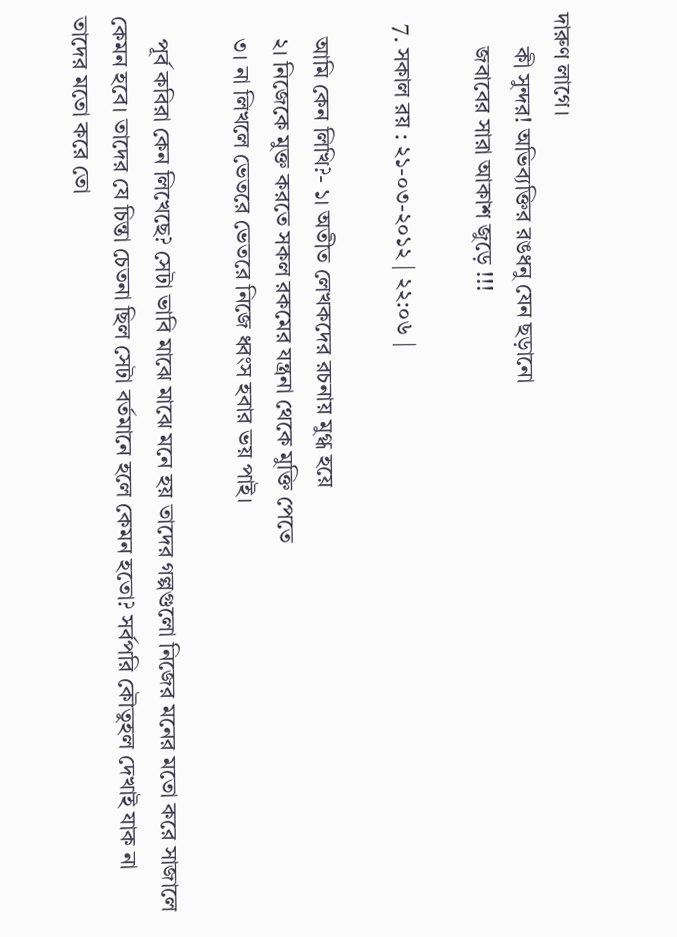দারুণ লাগে।
      কী সুন্দর! অভিব্যক্তির রঙধনু যেন ছড়ানো
      জবাবের সারা আকাশ জুড়ে !!!

  7. সকাল ‍রয় : ২১-০৩-২০১২ | ২২:০৬ |

    আমি কেন লিখি?- ১। অতীত লেখকদের রচনায় মুগ্ধ হয়ে
    ২। নিজেকে মুক্ত করতে সকল রকমের যন্ত্রনা থেকে মুক্তি পেতে
    ৩। না লিখলে ভেতরে ভেতরে নিজে ধ্বংস হবার ভয় পাই।

    পূর্ব কবিরা কেন লিখেছে? সেটা ভাবি মাঝে মাঝে মনে হয় তাদের গল্পগুলো নিজের মনের মতো করে সাজালে কেমন হবে। তাদের যে চিন্তা চেতনা ছিল সেটা বর্তমানে হলে কেমন হতো? সর্বপরি কৌতুহল দেখাই যাক না তাদের মতো করে তো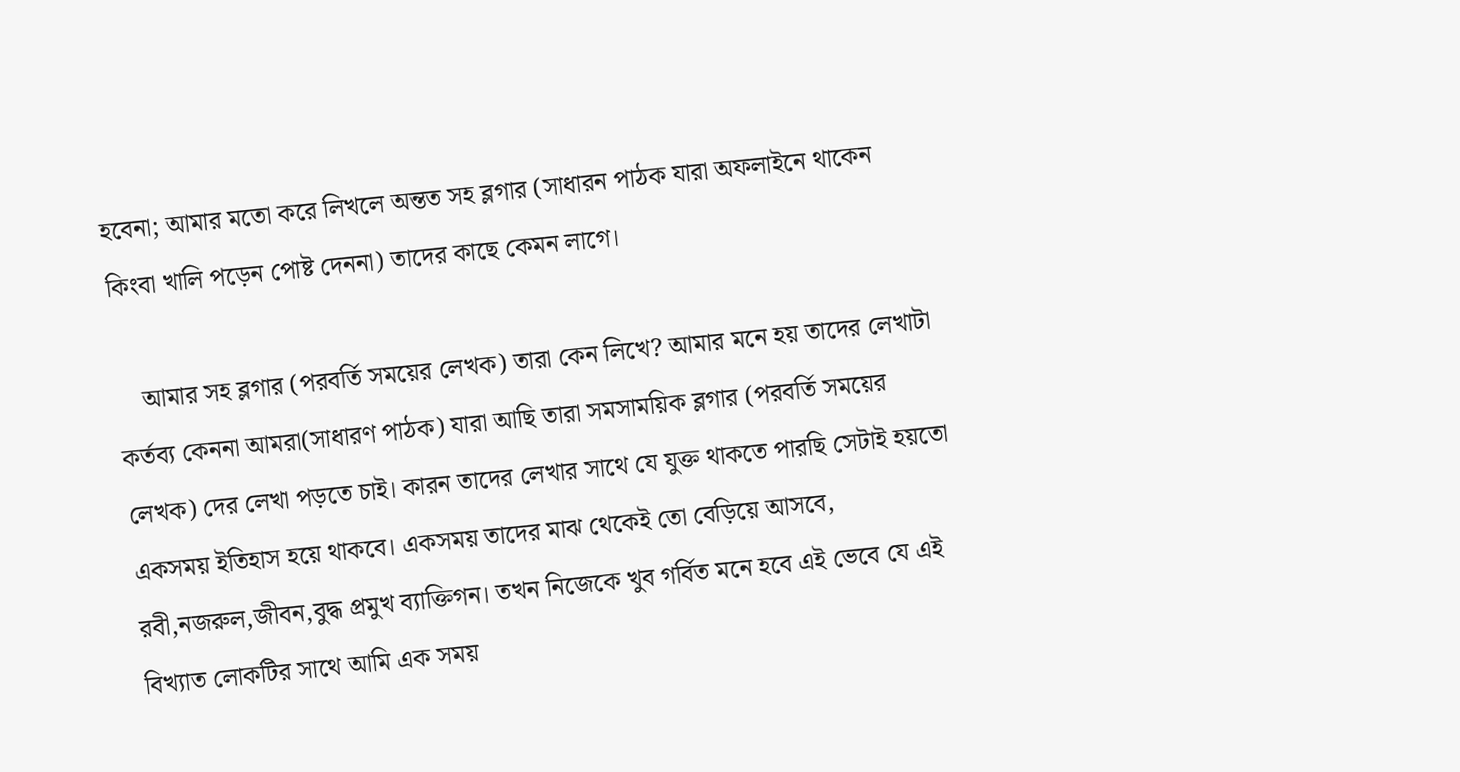হবেনা; আমার মতো করে লিখলে অন্তত সহ ব্লগার (সাধারন পাঠক যারা অফলাইনে থাকেন কিংবা খালি পড়েন পোষ্ট দেননা) তাদের কাছে কেমন লাগে।

    আমার সহ ব্লগার (পরবর্তি সময়ের লেখক) তারা কেন লিখে? আমার মনে হয় তাদের লেখাটা কর্তব্য কেননা আমরা(সাধারণ পাঠক) যারা আছি তারা সমসাময়িক ব্লগার (পরবর্তি সময়ের লেখক) দের লেখা পড়তে চাই। কারন তাদের লেখার সাথে যে যুক্ত থাকতে পারছি সেটাই হয়তো একসময় ইতিহাস হয়ে থাকবে। একসময় তাদের মাঝ থেকেই তো বেড়িয়ে আসবে, রবী,নজরুল,জীবন,বুদ্ধ প্রমুখ ব্যাক্তিগন। তখন নিজেকে খুব গর্বিত মনে হবে এই ভেবে যে এই বিখ্যাত লোকটির সাথে আমি এক সময়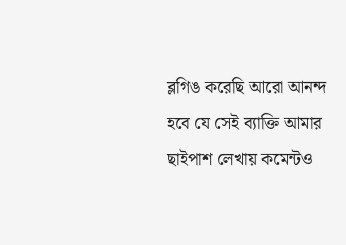ব্লগিঙ করেছি আরো আনন্দ হবে যে সেই ব্যাক্তি আমার ছাইপাশ লেখায় কমেন্টও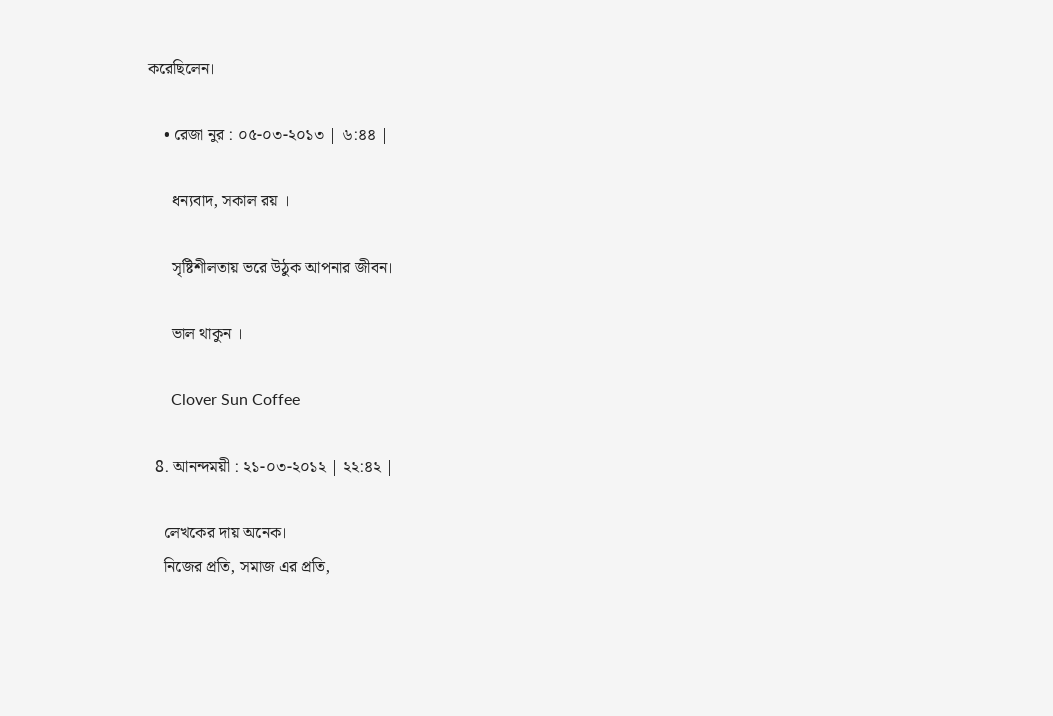করেছিলেন।

    • রেজা নুর : ০৫-০৩-২০১৩ | ৬:৪৪ |

      ধন্যবাদ, সকাল রয় ।

      সৃষ্টিশীলতায় ভরে ‍উঠুক আপনার জীবন।

      ভাল থাকুন ।

      Clover Sun Coffee

  8. আনন্দময়ী : ২১-০৩-২০১২ | ২২:৪২ |

    লেখকের দায় অনেক।
    নিজের প্রতি, সমাজ এর প্রতি,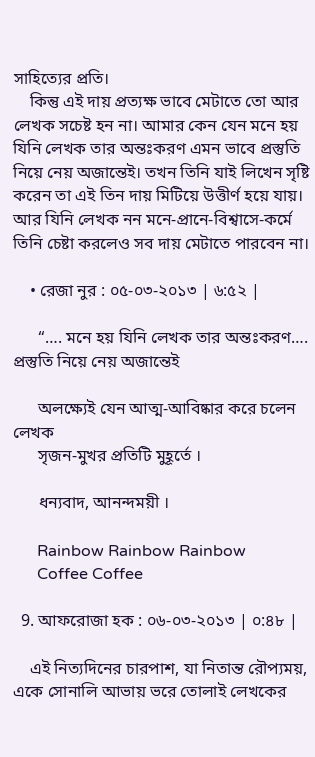সাহিত্যের প্রতি।
    কিন্তু এই দায় প্রত্যক্ষ ভাবে মেটাতে তো আর লেখক সচেষ্ট হন না। আমার কেন যেন মনে হয় যিনি লেখক তার অন্তঃকরণ এমন ভাবে প্রস্তুতি নিয়ে নেয় অজান্তেই। তখন তিনি যাই লিখেন সৃষ্টি করেন তা এই তিন দায় মিটিয়ে উত্তীর্ণ হয়ে যায়। আর যিনি লেখক নন মনে-প্রানে-বিশ্বাসে-কর্মে তিনি চেষ্টা করলেও সব দায় মেটাতে পারবেন না।

    • রেজা নুর : ০৫-০৩-২০১৩ | ৬:৫২ |

      “…. মনে হয় যিনি লেখক তার অন্তঃকরণ…. প্রস্তুতি নিয়ে নেয় অজান্তেই

      অলক্ষ্যেই যেন আত্ম-আবিষ্কার করে চলেন লেখক
      সৃজন-মুখর প্রতিটি মুহূর্তে ।

      ধন্যবাদ, আনন্দময়ী ।

      Rainbow Rainbow Rainbow
      Coffee Coffee

  9. আফরোজা হক : ০৬-০৩-২০১৩ | ০:৪৮ |

    এই নিত্যদিনের চারপাশ, যা নিতান্ত রৌপ্যময়, একে সোনালি আভায় ভরে তোলাই লেখকের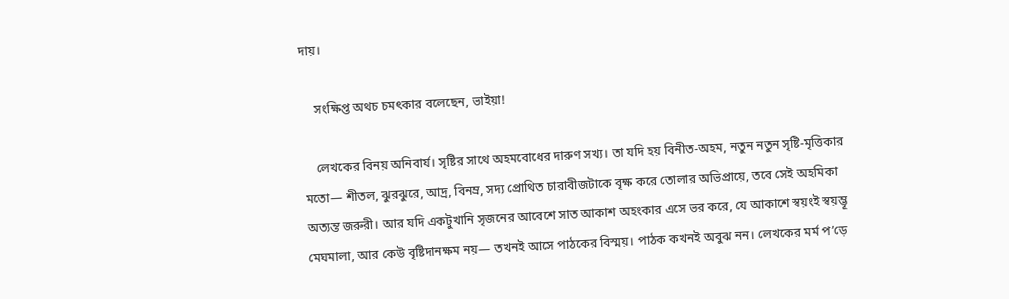দায়।

    সংক্ষিপ্ত অথচ চমৎকার বলেছেন, ভাইয়া!

    লেখকের বিনয় অনিবার্য। সৃষ্টির সাথে অহমবোধের দারুণ সখ্য। তা যদি হয় বিনীত-অহম, নতুন নতুন সৃষ্টি-মৃত্তিকার মতো— শীতল, ঝুরঝুরে, আদ্র, বিনম্র, সদ্য প্রোথিত চারাবীজটাকে বৃক্ষ করে তোলার অভিপ্রায়ে, তবে সেই অহমিকা অত্যন্ত জরুরী। আর যদি একটুখানি সৃজনের আবেশে সাত আকাশ অহংকার এসে ভর করে, যে আকাশে স্বয়ংই স্বয়ম্ভূ মেঘমালা, আর কেউ বৃষ্টিদানক্ষম নয়— তখনই আসে পাঠকের বিস্ময়। পাঠক কখনই অবুঝ নন। লেখকের মর্ম প’ড়ে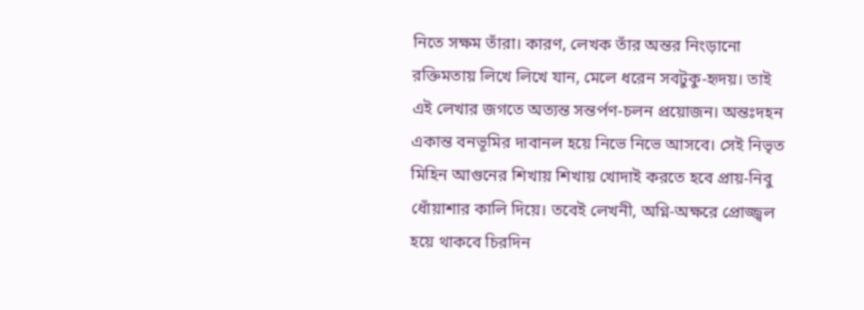নিতে সক্ষম তাঁরা। কারণ, লেখক তাঁর অন্তর নিংড়ানো রক্তিমতায় লিখে লিখে যান, মেলে ধরেন সবটুকু-হৃদয়। তাই এই লেখার জগতে অত্যন্ত সন্তর্পণ-চলন প্রয়োজন। অন্তঃদহন একান্ত বনভূমির দাবানল হয়ে নিভে নিভে আসবে। সেই নিভৃত মিহিন আগুনের শিখায় শিখায় খোদাই করতে হবে প্রায়-নিবু ধোঁয়াশার কালি দিয়ে। তবেই লেখনী, অগ্নি-অক্ষরে প্রোজ্জ্বল হয়ে থাকবে চিরদিন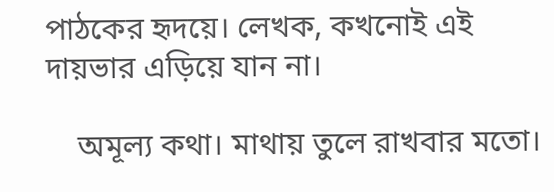পাঠকের হৃদয়ে। লেখক, কখনোই এই দায়ভার এড়িয়ে যান না।

    অমূল্য কথা। মাথায় তুলে রাখবার মতো।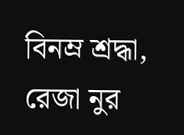বিনম্র শ্রদ্ধা, রেজা নুর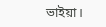ভাইয়া।